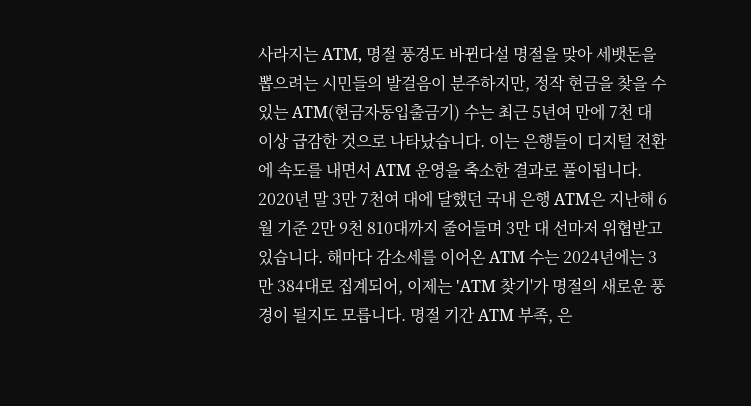사라지는 ATM, 명절 풍경도 바뀐다설 명절을 맞아 세뱃돈을 뽑으려는 시민들의 발걸음이 분주하지만, 정작 현금을 찾을 수 있는 ATM(현금자동입출금기) 수는 최근 5년여 만에 7천 대 이상 급감한 것으로 나타났습니다. 이는 은행들이 디지털 전환에 속도를 내면서 ATM 운영을 축소한 결과로 풀이됩니다. 2020년 말 3만 7천여 대에 달했던 국내 은행 ATM은 지난해 6월 기준 2만 9천 810대까지 줄어들며 3만 대 선마저 위협받고 있습니다. 해마다 감소세를 이어온 ATM 수는 2024년에는 3만 384대로 집계되어, 이제는 'ATM 찾기'가 명절의 새로운 풍경이 될지도 모릅니다. 명절 기간 ATM 부족, 은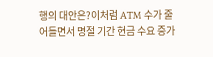행의 대안은?이처럼 ATM 수가 줄어들면서 명절 기간 현금 수요 증가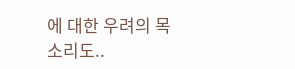에 대한 우려의 목소리도..